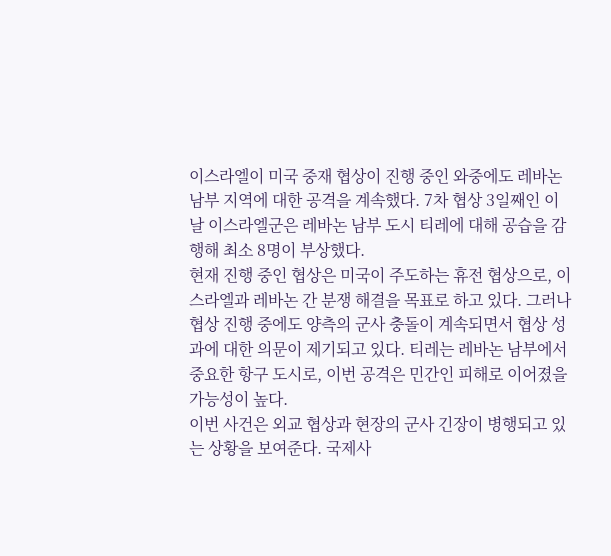이스라엘이 미국 중재 협상이 진행 중인 와중에도 레바논 남부 지역에 대한 공격을 계속했다. 7차 협상 3일째인 이날 이스라엘군은 레바논 남부 도시 티레에 대해 공습을 감행해 최소 8명이 부상했다.
현재 진행 중인 협상은 미국이 주도하는 휴전 협상으로, 이스라엘과 레바논 간 분쟁 해결을 목표로 하고 있다. 그러나 협상 진행 중에도 양측의 군사 충돌이 계속되면서 협상 성과에 대한 의문이 제기되고 있다. 티레는 레바논 남부에서 중요한 항구 도시로, 이번 공격은 민간인 피해로 이어졌을 가능성이 높다.
이번 사건은 외교 협상과 현장의 군사 긴장이 병행되고 있는 상황을 보여준다. 국제사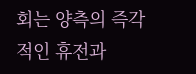회는 양측의 즉각적인 휴전과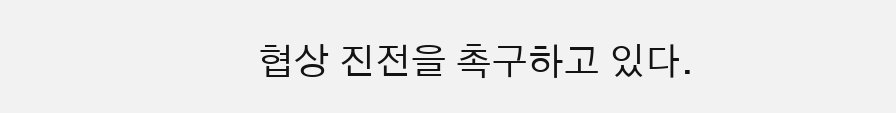협상 진전을 촉구하고 있다.